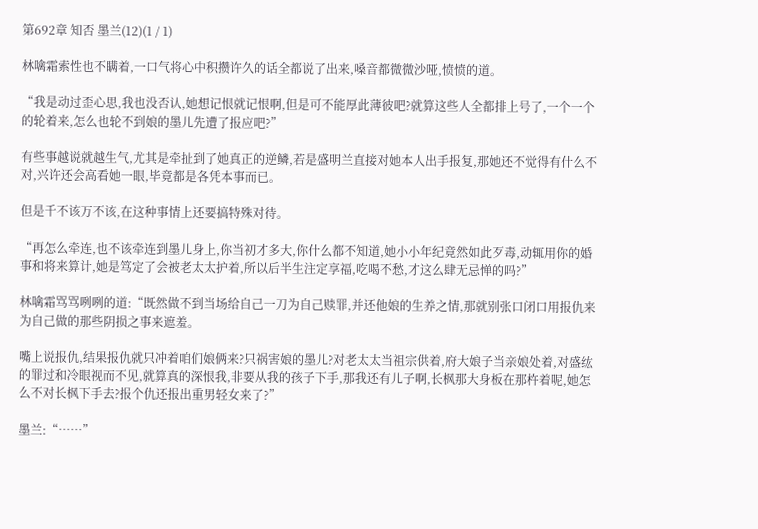第692章 知否 墨兰(12)(1 / 1)

林噙霜索性也不瞒着,一口气将心中积攒许久的话全都说了出来,嗓音都微微沙哑,愤愤的道。

“我是动过歪心思,我也没否认,她想记恨就记恨啊,但是可不能厚此薄彼吧?就算这些人全都排上号了,一个一个的轮着来,怎么也轮不到娘的墨儿先遭了报应吧?”

有些事越说就越生气,尤其是牵扯到了她真正的逆鳞,若是盛明兰直接对她本人出手报复,那她还不觉得有什么不对,兴许还会高看她一眼,毕竟都是各凭本事而已。

但是千不该万不该,在这种事情上还要搞特殊对待。

“再怎么牵连,也不该牵连到墨儿身上,你当初才多大,你什么都不知道,她小小年纪竟然如此歹毒,动辄用你的婚事和将来算计,她是笃定了会被老太太护着,所以后半生注定享福,吃喝不愁,才这么肆无忌惮的吗?”

林噙霜骂骂咧咧的道:“既然做不到当场给自己一刀为自己赎罪,并还他娘的生养之情,那就别张口闭口用报仇来为自己做的那些阴损之事来遮羞。

嘴上说报仇,结果报仇就只冲着咱们娘俩来?只祸害娘的墨儿?对老太太当祖宗供着,府大娘子当亲娘处着,对盛纮的罪过和冷眼视而不见,就算真的深恨我,非要从我的孩子下手,那我还有儿子啊,长枫那大身板在那杵着呢,她怎么不对长枫下手去?报个仇还报出重男轻女来了?”

墨兰:“……”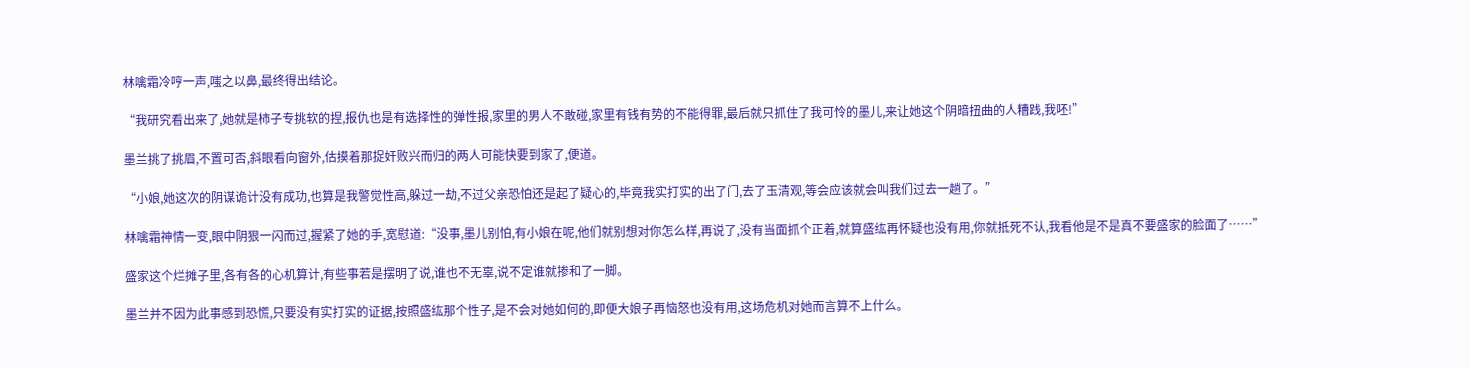林噙霜冷哼一声,嗤之以鼻,最终得出结论。

“我研究看出来了,她就是柿子专挑软的捏,报仇也是有选择性的弹性报,家里的男人不敢碰,家里有钱有势的不能得罪,最后就只抓住了我可怜的墨儿,来让她这个阴暗扭曲的人糟践,我呸!”

墨兰挑了挑眉,不置可否,斜眼看向窗外,估摸着那捉奸败兴而归的两人可能快要到家了,便道。

“小娘,她这次的阴谋诡计没有成功,也算是我警觉性高,躲过一劫,不过父亲恐怕还是起了疑心的,毕竟我实打实的出了门,去了玉清观,等会应该就会叫我们过去一趟了。”

林噙霜神情一变,眼中阴狠一闪而过,握紧了她的手,宽慰道:“没事,墨儿别怕,有小娘在呢,他们就别想对你怎么样,再说了,没有当面抓个正着,就算盛纮再怀疑也没有用,你就抵死不认,我看他是不是真不要盛家的脸面了……”

盛家这个烂摊子里,各有各的心机算计,有些事若是摆明了说,谁也不无辜,说不定谁就掺和了一脚。

墨兰并不因为此事感到恐慌,只要没有实打实的证据,按照盛纮那个性子,是不会对她如何的,即便大娘子再恼怒也没有用,这场危机对她而言算不上什么。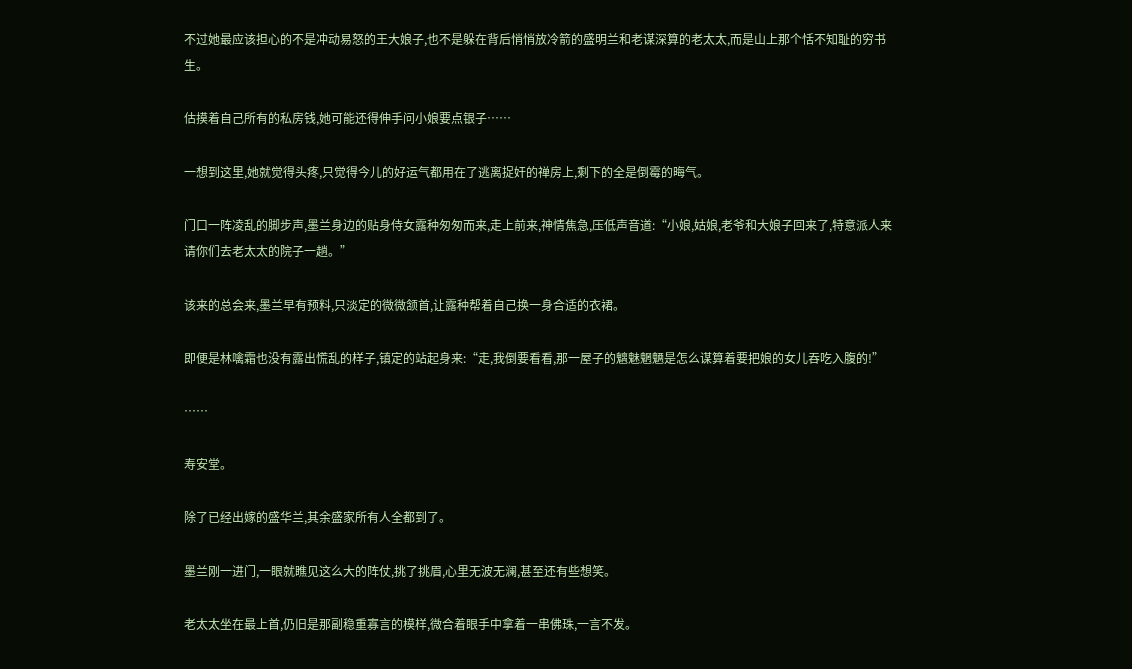不过她最应该担心的不是冲动易怒的王大娘子,也不是躲在背后悄悄放冷箭的盛明兰和老谋深算的老太太,而是山上那个恬不知耻的穷书生。

估摸着自己所有的私房钱,她可能还得伸手问小娘要点银子……

一想到这里,她就觉得头疼,只觉得今儿的好运气都用在了逃离捉奸的禅房上,剩下的全是倒霉的晦气。

门口一阵凌乱的脚步声,墨兰身边的贴身侍女露种匆匆而来,走上前来,神情焦急,压低声音道:“小娘,姑娘,老爷和大娘子回来了,特意派人来请你们去老太太的院子一趟。”

该来的总会来,墨兰早有预料,只淡定的微微颔首,让露种帮着自己换一身合适的衣裙。

即便是林噙霜也没有露出慌乱的样子,镇定的站起身来:“走,我倒要看看,那一屋子的魑魅魍魉是怎么谋算着要把娘的女儿吞吃入腹的!”

……

寿安堂。

除了已经出嫁的盛华兰,其余盛家所有人全都到了。

墨兰刚一进门,一眼就瞧见这么大的阵仗,挑了挑眉,心里无波无澜,甚至还有些想笑。

老太太坐在最上首,仍旧是那副稳重寡言的模样,微合着眼手中拿着一串佛珠,一言不发。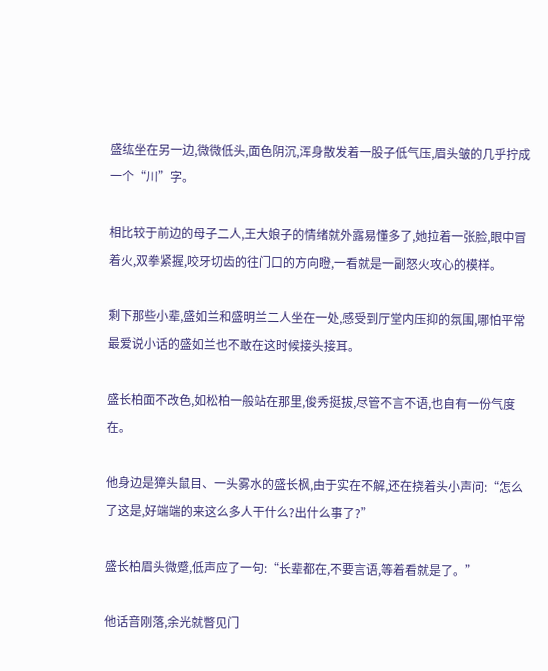盛纮坐在另一边,微微低头,面色阴沉,浑身散发着一股子低气压,眉头皱的几乎拧成一个“川”字。

相比较于前边的母子二人,王大娘子的情绪就外露易懂多了,她拉着一张脸,眼中冒着火,双拳紧握,咬牙切齿的往门口的方向瞪,一看就是一副怒火攻心的模样。

剩下那些小辈,盛如兰和盛明兰二人坐在一处,感受到厅堂内压抑的氛围,哪怕平常最爱说小话的盛如兰也不敢在这时候接头接耳。

盛长柏面不改色,如松柏一般站在那里,俊秀挺拔,尽管不言不语,也自有一份气度在。

他身边是獐头鼠目、一头雾水的盛长枫,由于实在不解,还在挠着头小声问:“怎么了这是,好端端的来这么多人干什么?出什么事了?”

盛长柏眉头微蹙,低声应了一句:“长辈都在,不要言语,等着看就是了。”

他话音刚落,余光就瞥见门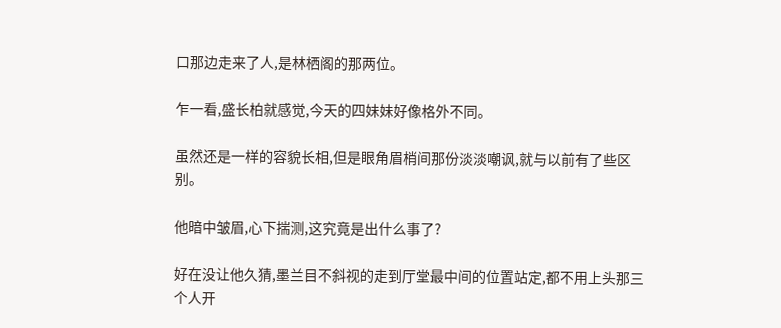口那边走来了人,是林栖阁的那两位。

乍一看,盛长柏就感觉,今天的四妹妹好像格外不同。

虽然还是一样的容貌长相,但是眼角眉梢间那份淡淡嘲讽,就与以前有了些区别。

他暗中皱眉,心下揣测,这究竟是出什么事了?

好在没让他久猜,墨兰目不斜视的走到厅堂最中间的位置站定,都不用上头那三个人开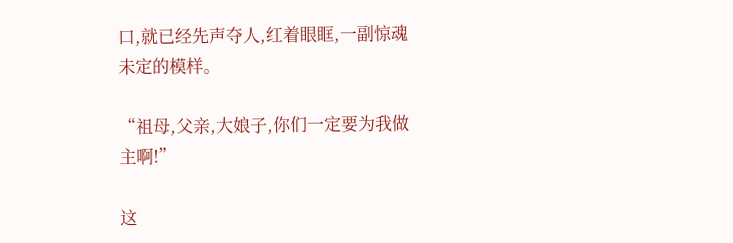口,就已经先声夺人,红着眼眶,一副惊魂未定的模样。

“祖母,父亲,大娘子,你们一定要为我做主啊!”

这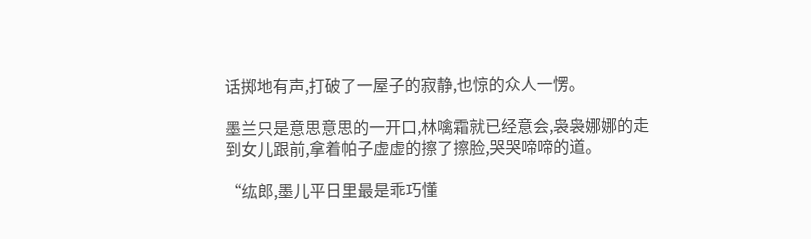话掷地有声,打破了一屋子的寂静,也惊的众人一愣。

墨兰只是意思意思的一开口,林噙霜就已经意会,袅袅娜娜的走到女儿跟前,拿着帕子虚虚的擦了擦脸,哭哭啼啼的道。

“纮郎,墨儿平日里最是乖巧懂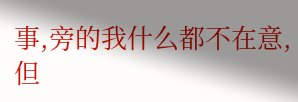事,旁的我什么都不在意,但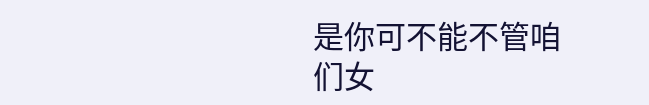是你可不能不管咱们女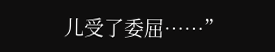儿受了委屈……”